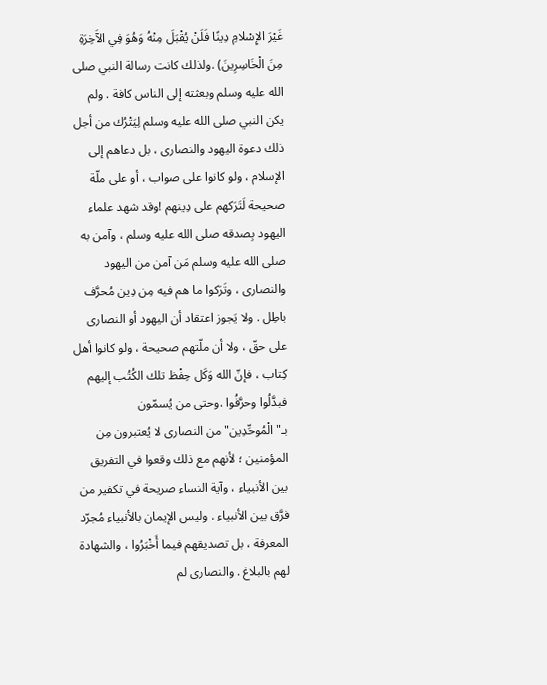غَيْرَ الإِسْلامِ دِينًا فَلَنْ يُقْبَلَ مِنْهُ وَهُوَ فِي الآَخِرَةِ مِنَ الْخَاسِرِينَ) .ولذلك كانت رسالة النبي صلى الله عليه وسلم وبعثته إلى الناس كافة . ولم يكن النبي صلى الله عليه وسلم لِيَتْرُك من أجل ذلك دعوة اليهود والنصارى ، بل دعاهم إلى الإسلام ، ولو كانوا على صواب ، أو على ملّة صحيحة لَتَرَكهم على دِينهم !وقد شهد علماء اليهود بِصدقه صلى الله عليه وسلم ، وآمن به صلى الله عليه وسلم مَن آمن من اليهود والنصارى ، وتَرَكوا ما هم فيه مِن دِين مُحرَّف باطِل . ولا يَجوز اعتقاد أن اليهود أو النصارى على حقّ ، ولا أن ملّتهم صحيحة ، ولو كانوا أهل كِتاب ، فإنّ الله وَكَل حِفْظ تلك الكُتُب إليهم فبدَّلُوا وحرَّفُوا .وحتى من يُسمّون بـ"الْمُوحِّدِين"من النصارى لا يُعتبرون مِن المؤمنين ؛ لأنهم مع ذلك وقعوا في التفريق بين الأنبياء ، وآية النساء صريحة في تكفير من فرَّق بين الأنبياء . وليس الإيمان بالأنبياء مُجرّد المعرفة ، بل تصديقهم فيما أَخْبَرُوا ، والشهادة لهم بالبلاغ . والنصارى لم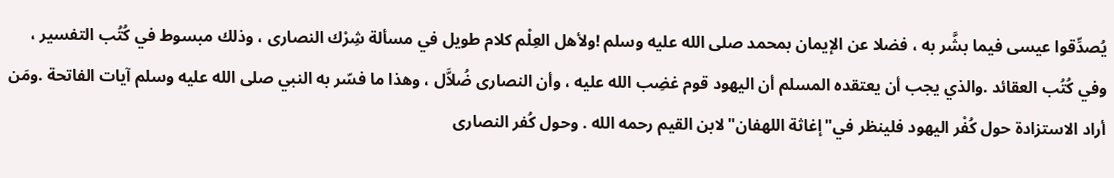يُصدِّقوا عيسى فيما بشَّر به ، فضلا عن الإيمان بمحمد صلى الله عليه وسلم !ولأهل العِلْم كلام طويل في مسألة شِرْك النصارى ، وذلك مبسوط في كُتُب التفسير ، وفي كُتُب العقائد .والذي يجب أن يعتقده المسلم أن اليهود قوم غضِب الله عليه ، وأن النصارى ضُلاَّل ، وهذا ما فسّر به النبي صلى الله عليه وسلم آيات الفاتحة .ومَن أراد الاستزادة حول كُفْر اليهود فلينظر في"إغاثة اللهفان"لابن القيم رحمه الله . وحول كُفر النصارى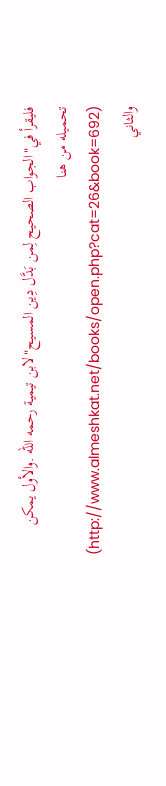فليقرأ في"الجواب الصحيح لِمن بَدَّل دِين المسيح"لابن تيمية رحمه الله .والأول يمكن تحميله من هنا (http://www.almeshkat.net/books/open.php?cat=26&book=692) والثاني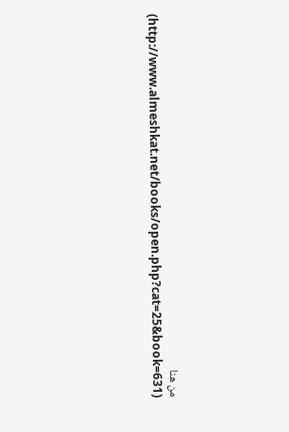من هنا (http://www.almeshkat.net/books/open.php?cat=25&book=631)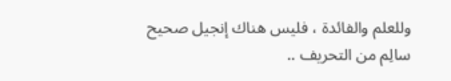وللعلم والفائدة ، فليس هناك إنجيل صحيح سالِم من التحريف ..